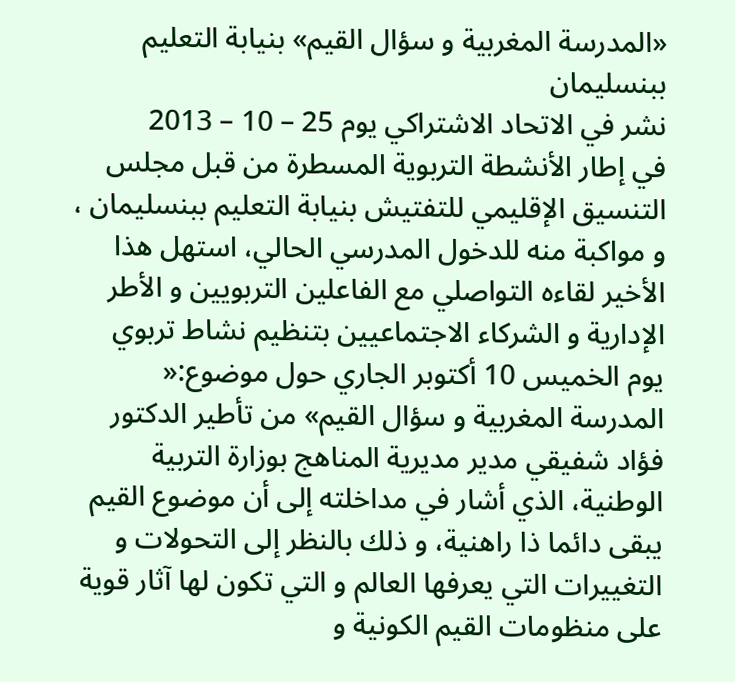«المدرسة المغربية و سؤال القيم» بنيابة التعليم ببنسليمان
نشر في الاتحاد الاشتراكي يوم 25 – 10 – 2013
في إطار الأنشطة التربوية المسطرة من قبل مجلس التنسيق الإقليمي للتفتيش بنيابة التعليم ببنسليمان ، و مواكبة منه للدخول المدرسي الحالي، استهل هذا الأخير لقاءه التواصلي مع الفاعلين التربويين و الأطر الإدارية و الشركاء الاجتماعيين بتنظيم نشاط تربوي يوم الخميس 10 أكتوبر الجاري حول موضوع:« المدرسة المغربية و سؤال القيم» من تأطير الدكتور فؤاد شفيقي مدير مديرية المناهج بوزارة التربية الوطنية، الذي أشار في مداخلته إلى أن موضوع القيم يبقى دائما ذا راهنية، و ذلك بالنظر إلى التحولات و التغييرات التي يعرفها العالم و التي تكون لها آثار قوية على منظومات القيم الكونية و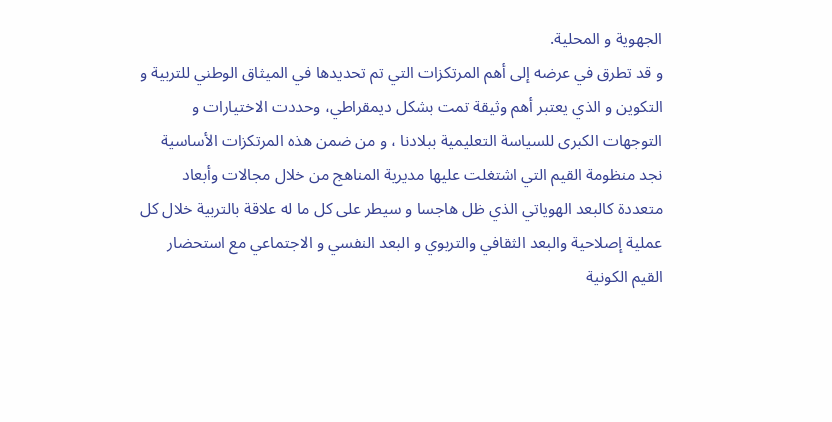الجهوية و المحلية.
و قد تطرق في عرضه إلى أهم المرتكزات التي تم تحديدها في الميثاق الوطني للتربية و التكوين و الذي يعتبر أهم وثيقة تمت بشكل ديمقراطي، وحددت الاختيارات و التوجهات الكبرى للسياسة التعليمية ببلادنا ، و من ضمن هذه المرتكزات الأساسية نجد منظومة القيم التي اشتغلت عليها مديرية المناهج من خلال مجالات وأبعاد متعددة كالبعد الهوياتي الذي ظل هاجسا و سيطر على كل ما له علاقة بالتربية خلال كل عملية إصلاحية والبعد الثقافي والتربوي و البعد النفسي و الاجتماعي مع استحضار القيم الكونية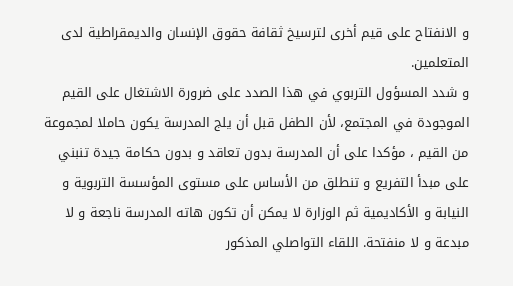و الانفتاح على قيم أخرى لترسيخ ثقافة حقوق الإنسان والديمقراطية لدى المتعلمين.
و شدد المسؤول التربوي في هذا الصدد على ضرورة الاشتغال على القيم الموجودة في المجتمع، لأن الطفل قبل أن يلج المدرسة يكون حاملا لمجموعة من القيم ، مؤكدا على أن المدرسة بدون تعاقد و بدون حكامة جيدة تنبني على مبدأ التفريع و تنطلق من الأساس على مستوى المؤسسة التربوية و النيابة و الأكاديمية ثم الوزارة لا يمكن أن تكون هاته المدرسة ناجعة و لا مبدعة و لا منفتحة. اللقاء التواصلي المذكور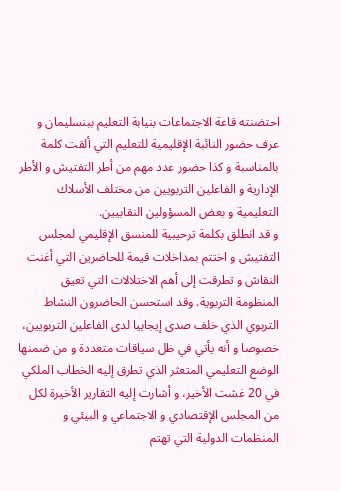احتضنته قاعة الاجتماعات بنيابة التعليم ببنسليمان و عرف حضور النائبة الإقليمية للتعليم التي ألقت كلمة بالمناسبة و كذا حضور عدد مهم من أطر التفتيش و الأطر الإدارية و الفاعلين التربويين من مختلف الأسلاك التعليمية و بعض المسؤولين النقابيين.
و قد انطلق بكلمة ترحيبية للمنسق الإقليمي لمجلس التفتيش و اختتم بمداخلات قيمة للحاضرين التي أغنت النقاش و تطرقت إلى أهم الاختلالات التي تعيق المنظومة التربوية. وقد استحسن الحاضرون النشاط التربوي الذي خلف صدى إيجابيا لدى الفاعلين التربويين، خصوصا و أنه يأتي في ظل سياقات متعددة و من ضمنها الوضع التعليمي المتعثر الذي تطرق إليه الخطاب الملكي في 20 غشت الأخير، و أشارت إليه التقارير الأخيرة لكل من المجلس الإقتصادي و الاجتماعي و البيئي و المنظمات الدولية التي تهتم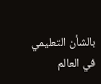بالشأن التعليمي في العالم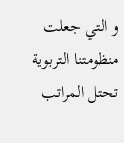و التي جعلت منظومتنا التربوية تحتل المراتب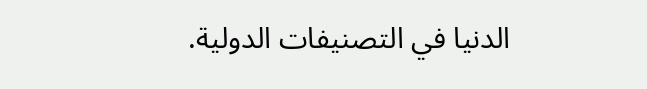الدنيا في التصنيفات الدولية.